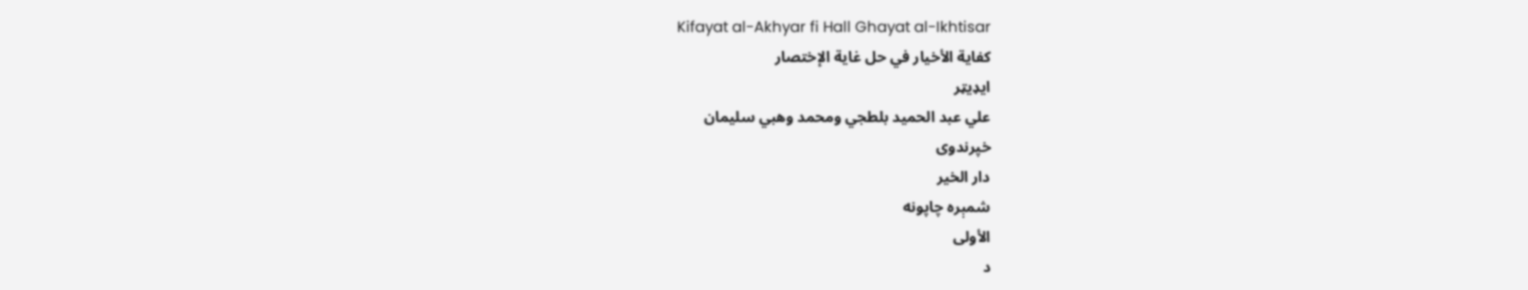Kifayat al-Akhyar fi Hall Ghayat al-Ikhtisar
كفاية الأخيار في حل غاية الإختصار
ایډیټر
علي عبد الحميد بلطجي ومحمد وهبي سليمان
خپرندوی
دار الخير
شمېره چاپونه
الأولى
د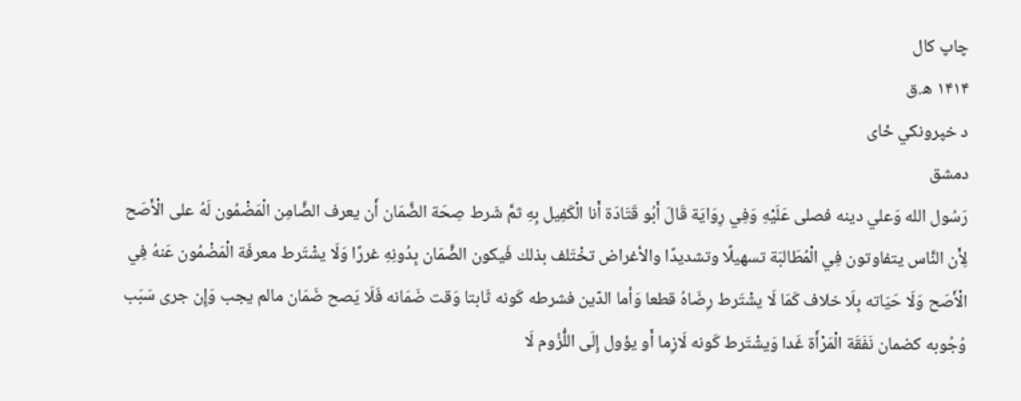چاپ کال
۱۴۱۴ ه.ق
د خپرونکي ځای
دمشق
رَسُول الله وَعلي دينه فصلى عَلَيْهِ وَفِي رِوَايَة قَالَ أَبُو قَتَادَة أَنا الْكَفِيل بِهِ ثمَّ شَرط صِحَة الضَّمَان أَن يعرف الضَّامِن الْمَضْمُون لَهُ على الْأَصَح لِأَن النَّاس يتفاوتون فِي الْمُطَالبَة تسهيلًا وتشديدًا والأغراض تخْتَلف بذلك فَيكون الضَّمَان بِدُونِهِ غررًا وَلَا يشْتَرط معرفَة الْمَضْمُون عَنهُ فِي الْأَصَح وَلَا حَيَاته بِلَا خلاف كَمَا لَا يشْتَرط رِضَاهُ قطعا وَأما الدّين فشرطه كَونه ثَابتا وَقت ضَمَانه فَلَا يَصح ضَمَان مالم يجب وَإِن جرى سَبَب وُجُوبه كضمان نَفَقَة الْمَرْأَة غَدا وَيشْتَرط كَونه لَازِما أَو يؤول إِلَى اللُّزُوم لَا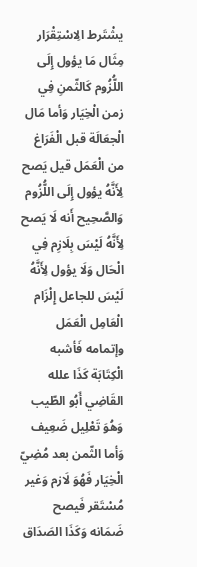يشْتَرط الِاسْتِقْرَار مِثَال مَا يؤول إِلَى اللُّزُوم كَالثّمنِ فِي زمن الْخِيَار وَأما مَال الْجعَالَة قبل الْفَرَاغ من الْعَمَل قيل يَصح لِأَنَّهُ يؤول إِلَى اللُّزُوم وَالصَّحِيح أَنه لَا يَصح لِأَنَّهُ لَيْسَ بِلَازِم فِي الْحَال وَلَا يؤول لِأَنَّهُ لَيْسَ للجاعل إِلْزَام الْعَامِل الْعَمَل وإتمامه فَأشبه الْكِتَابَة كَذَا علله القَاضِي أَبُو الطّيب وَهُوَ تَعْلِيل ضَعِيف وَأما الثّمن بعد مُضِيّ الْخِيَار فَهُوَ لَازم وَغير مُسْتَقر فَيصح ضَمَانه وَكَذَا الصَدَاق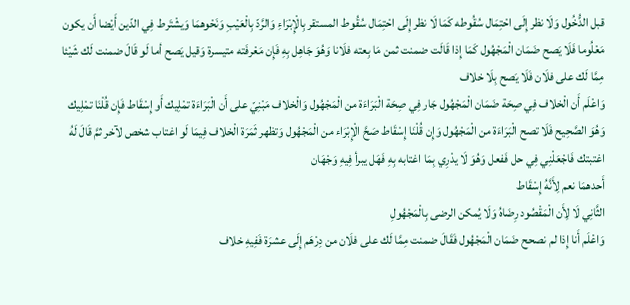قبل الدُّخُول وَلَا نظر إِلَى احْتِمَال سُقُوطه كَمَا لَا نظر إِلَى احْتِمَال سُقُوط المستقر بِالْإِبْرَاءِ وَالرَّدّ بِالْعَيْبِ وَنَحْوهمَا وَيشْتَرط فِي الدّين أَيْضا أَن يكون مَعْلُوما فَلَا يَصح ضَمَان الْمَجْهُول كَمَا إِذا قَالَت ضمنت ثمن مَا بِعته فلَانا وَهُوَ جَاهِل بِهِ فَإِن مَعْرفَته متيسرة وَقيل يَصح أما لَو قَالَ ضمنت لَك شَيْئا مِمَّا لَك على فلَان فَلَا يَصح بِلَا خلاف
وَاعْلَم أَن الْخلاف فِي صِحَة ضَمَان الْمَجْهُول جَار فِي صِحَة الْبَرَاءَة من الْمَجْهُول وَالْخلاف مَبْنِيّ على أَن الْبَرَاءَة تمْلِيك أَو إِسْقَاط فَإِن قُلْنَا تمْلِيك وَهُوَ الصَّحِيح فَلَا تصح الْبَرَاءَة من الْمَجْهُول وَإِن قُلْنَا إِسْقَاط صَحَّ الْإِبْرَاء من الْمَجْهُول وَتظهر ثَمَرَة الْخلاف فِيمَا لَو اغتاب شخص لآخر ثمَّ قَالَ لَهُ اغتبتك فَاجْعَلْنِي فِي حل فَفعل وَهُوَ لَا يدْرِي بِمَا اغتابه بِهِ فَهَل يبرأ فِيهِ وَجْهَان
أَحدهمَا نعم لِأَنَّهُ إِسْقَاط
الثَّانِي لَا لِأَن الْمَقْصُود رِضَاهُ وَلَا يُمكن الرضى بِالْمَجْهُولِ
وَاعْلَم أَنا إِذا لم نصحح ضَمَان الْمَجْهُول فَقَالَ ضمنت مِمَّا لَك على فلَان من دِرْهَم إِلَى عشرَة فَفِيهِ خلاف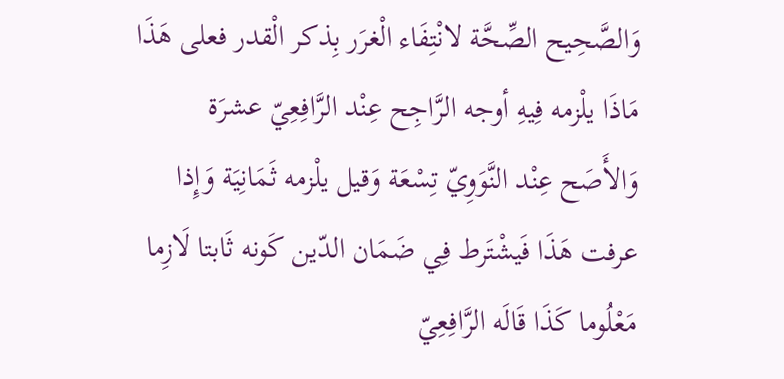وَالصَّحِيح الصِّحَّة لانْتِفَاء الْغرَر بِذكر الْقدر فعلى هَذَا مَاذَا يلْزمه فِيهِ أوجه الرَّاجِح عِنْد الرَّافِعِيّ عشرَة وَالأَصَح عِنْد النَّوَوِيّ تِسْعَة وَقيل يلْزمه ثَمَانِيَة وَإِذا عرفت هَذَا فَيشْتَرط فِي ضَمَان الدّين كَونه ثَابتا لَازِما مَعْلُوما كَذَا قَالَه الرَّافِعِيّ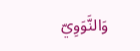وَالنَّوَوِيّ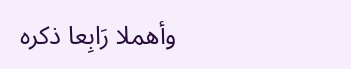وأهملا رَابِعا ذكره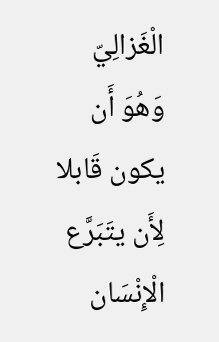الْغَزالِيّ وَهُوَ أَن يكون قَابلا لِأَن يتَبَرَّع الْإِنْسَان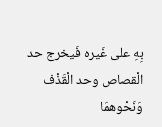بِهِ على غَيره فَيخرج حد الْقصاص وحد الْقَذْف وَنَحْوهمَا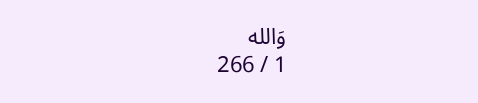وَالله
1 / 266